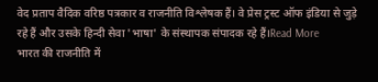वेद प्रताप वैदिक वरिष्ठ पत्रकार व राजनीति विश्लेषक हैं। वे प्रेस ट्रस्ट ऑफ इंडिया से जुड़े रहे हैं और उसके हिन्दी सेवा 'भाषा' के संस्थापक संपादक रहे हैं।Read More
भारत की राजनीति में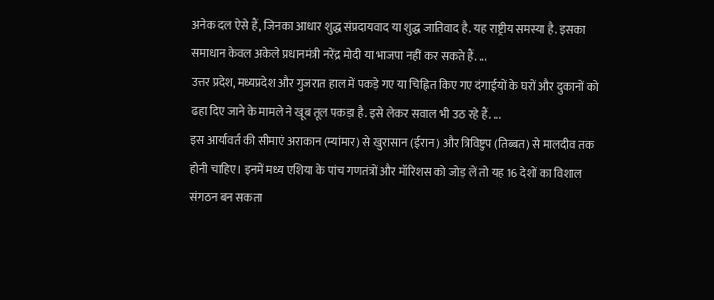अनेक दल ऐसे हैं, जिनका आधार शुद्ध संप्रदायवाद या शुद्ध जातिवाद है. यह राष्ट्रीय समस्या है. इसका समाधान केवल अकेले प्रधानमंत्री नरेंद्र मोदी या भाजपा नहीं कर सकते हैं. ...
उत्तर प्रदेश, मध्यप्रदेश और गुजरात हाल में पकड़े गए या चिह्नित किए गए दंगाईयों के घरों और दुकानों को ढहा दिए जाने के मामले ने खूब तूल पकड़ा है. इसे लेकर सवाल भी उठ रहे हैं. ...
इस आर्यावर्त की सीमाएं अराकान (म्यांमार) से खुरासान (ईरान) और त्रिविष्टुप (तिब्बत) से मालदीव तक होनी चाहिए। इनमें मध्य एशिया के पांच गणतंत्रों और मॉरिशस को जोड़ लें तो यह 16 देशों का विशाल संगठन बन सकता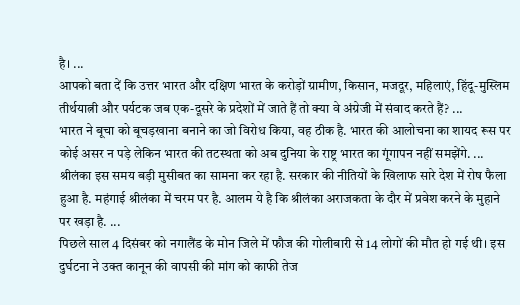है। ...
आपको बता दें कि उत्तर भारत और दक्षिण भारत के करोड़ों ग्रामीण, किसान, मजदूर, महिलाएं, हिंदू-मुस्लिम तीर्थयात्नी और पर्यटक जब एक-दूसरे के प्रदेशों में जाते हैं तो क्या वे अंग्रेजी में संवाद करते हैं? ...
भारत ने बूचा को बूचड़खाना बनाने का जो विरोध किया, वह ठीक है. भारत की आलोचना का शायद रूस पर कोई असर न पड़े लेकिन भारत की तटस्थता को अब दुनिया के राष्ट्र भारत का गूंगापन नहीं समझेंगे. ...
श्रीलंका इस समय बड़ी मुसीबत का सामना कर रहा है. सरकार की नीतियों के खिलाफ सारे देश में रोष फैला हुआ है. महंगाई श्रीलंका में चरम पर है. आलम ये है कि श्रीलंका अराजकता के दौर में प्रवेश करने के मुहाने पर खड़ा है. ...
पिछले साल 4 दिसंबर को नगालैंड के मोन जिले में फौज की गोलीबारी से 14 लोगों की मौत हो गई थी। इस दुर्घटना ने उक्त कानून की वापसी की मांग को काफी तेज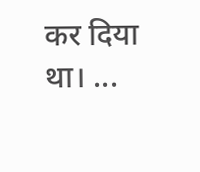कर दिया था। ...